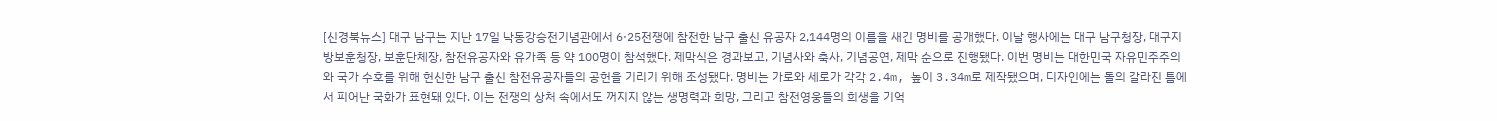[신경북뉴스] 대구 남구는 지난 17일 낙동강승전기념관에서 6·25전쟁에 참전한 남구 출신 유공자 2,144명의 이름을 새긴 명비를 공개했다. 이날 행사에는 대구 남구청장, 대구지방보훈청장, 보훈단체장, 참전유공자와 유가족 등 약 100명이 참석했다. 제막식은 경과보고, 기념사와 축사, 기념공연, 제막 순으로 진행됐다. 이번 명비는 대한민국 자유민주주의와 국가 수호를 위해 헌신한 남구 출신 참전유공자들의 공헌을 기리기 위해 조성됐다. 명비는 가로와 세로가 각각 2.4m, 높이 3.34m로 제작됐으며, 디자인에는 돌의 갈라진 틈에서 피어난 국화가 표현돼 있다. 이는 전쟁의 상처 속에서도 꺼지지 않는 생명력과 희망, 그리고 참전영웅들의 희생을 기억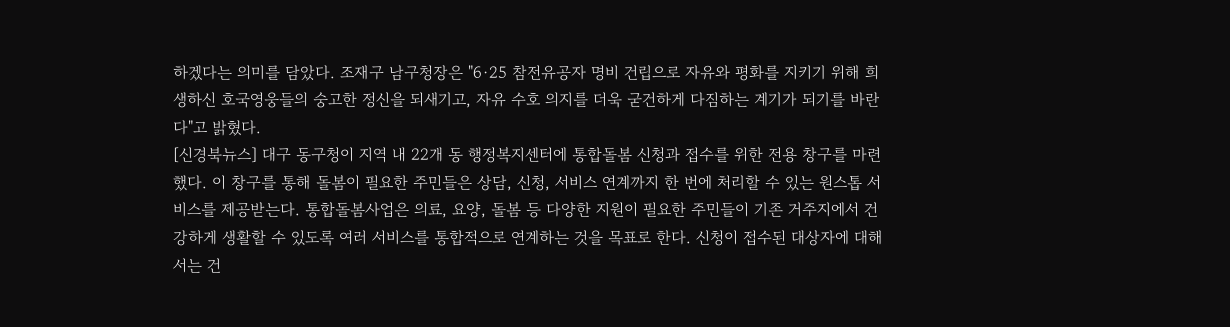하겠다는 의미를 담았다. 조재구 남구청장은 "6·25 참전유공자 명비 건립으로 자유와 평화를 지키기 위해 희생하신 호국영웅들의 숭고한 정신을 되새기고, 자유 수호 의지를 더욱 굳건하게 다짐하는 계기가 되기를 바란다"고 밝혔다.
[신경북뉴스] 대구 동구청이 지역 내 22개 동 행정복지센터에 통합돌봄 신청과 접수를 위한 전용 창구를 마련했다. 이 창구를 통해 돌봄이 필요한 주민들은 상담, 신청, 서비스 연계까지 한 번에 처리할 수 있는 원스톱 서비스를 제공받는다. 통합돌봄사업은 의료, 요양, 돌봄 등 다양한 지원이 필요한 주민들이 기존 거주지에서 건강하게 생활할 수 있도록 여러 서비스를 통합적으로 연계하는 것을 목표로 한다. 신청이 접수된 대상자에 대해서는 건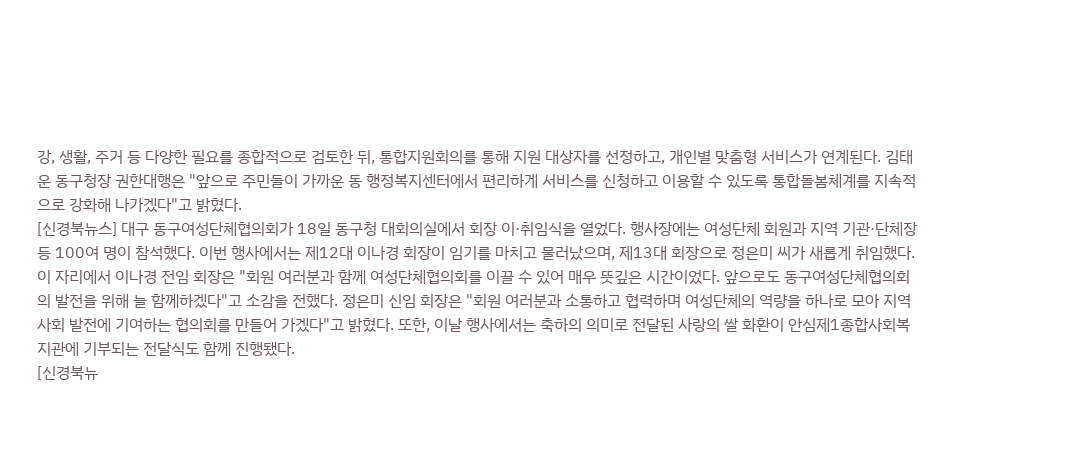강, 생활, 주거 등 다양한 필요를 종합적으로 검토한 뒤, 통합지원회의를 통해 지원 대상자를 선정하고, 개인별 맞춤형 서비스가 연계된다. 김태운 동구청장 권한대행은 "앞으로 주민들이 가까운 동 행정복지센터에서 편리하게 서비스를 신청하고 이용할 수 있도록 통합돌봄체계를 지속적으로 강화해 나가겠다"고 밝혔다.
[신경북뉴스] 대구 동구여성단체협의회가 18일 동구청 대회의실에서 회장 이·취임식을 열었다. 행사장에는 여성단체 회원과 지역 기관·단체장 등 100여 명이 참석했다. 이번 행사에서는 제12대 이나경 회장이 임기를 마치고 물러났으며, 제13대 회장으로 정은미 씨가 새롭게 취임했다. 이 자리에서 이나경 전임 회장은 "회원 여러분과 함께 여성단체협의회를 이끌 수 있어 매우 뜻깊은 시간이었다. 앞으로도 동구여성단체협의회의 발전을 위해 늘 함께하겠다"고 소감을 전했다. 정은미 신임 회장은 "회원 여러분과 소통하고 협력하며 여성단체의 역량을 하나로 모아 지역사회 발전에 기여하는 협의회를 만들어 가겠다"고 밝혔다. 또한, 이날 행사에서는 축하의 의미로 전달된 사랑의 쌀 화환이 안심제1종합사회복지관에 기부되는 전달식도 함께 진행됐다.
[신경북뉴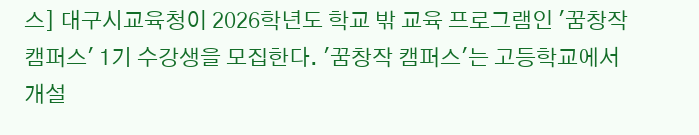스] 대구시교육청이 2026학년도 학교 밖 교육 프로그램인 '꿈창작 캠퍼스' 1기 수강생을 모집한다. '꿈창작 캠퍼스'는 고등학교에서 개설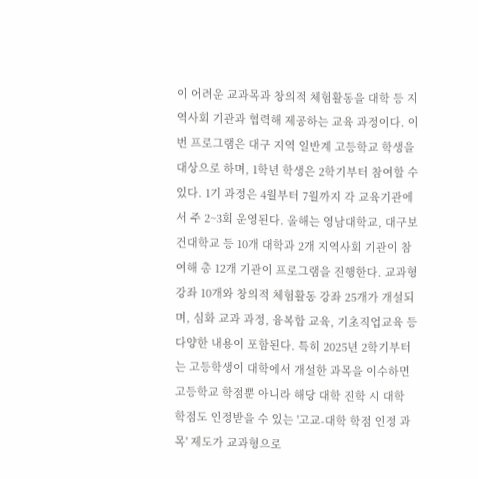이 어려운 교과목과 창의적 체험활동을 대학 등 지역사회 기관과 협력해 제공하는 교육 과정이다. 이번 프로그램은 대구 지역 일반계 고등학교 학생을 대상으로 하며, 1학년 학생은 2학기부터 참여할 수 있다. 1기 과정은 4월부터 7월까지 각 교육기관에서 주 2~3회 운영된다. 올해는 영남대학교, 대구보건대학교 등 10개 대학과 2개 지역사회 기관이 참여해 총 12개 기관이 프로그램을 진행한다. 교과형 강좌 10개와 창의적 체험활동 강좌 25개가 개설되며, 심화 교과 과정, 융복합 교육, 기초직업교육 등 다양한 내용이 포함된다. 특히 2025년 2학기부터는 고등학생이 대학에서 개설한 과목을 이수하면 고등학교 학점뿐 아니라 해당 대학 진학 시 대학 학점도 인정받을 수 있는 '고교-대학 학점 인정 과목' 제도가 교과형으로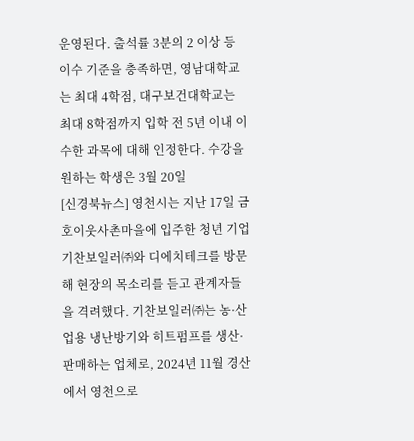운영된다. 출석률 3분의 2 이상 등 이수 기준을 충족하면, 영남대학교는 최대 4학점, 대구보건대학교는 최대 8학점까지 입학 전 5년 이내 이수한 과목에 대해 인정한다. 수강을 원하는 학생은 3월 20일
[신경북뉴스] 영천시는 지난 17일 금호이웃사촌마을에 입주한 청년 기업 기찬보일러㈜와 디에치테크를 방문해 현장의 목소리를 듣고 관계자들을 격려했다. 기찬보일러㈜는 농·산업용 냉난방기와 히트펌프를 생산·판매하는 업체로, 2024년 11월 경산에서 영천으로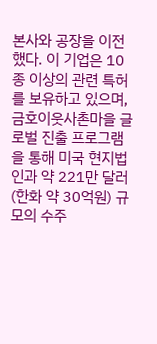본사와 공장을 이전했다. 이 기업은 10종 이상의 관련 특허를 보유하고 있으며, 금호이웃사촌마을 글로벌 진출 프로그램을 통해 미국 현지법인과 약 221만 달러(한화 약 30억원) 규모의 수주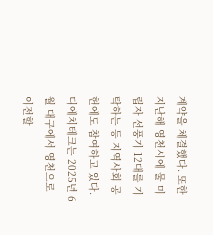계약을 체결했다. 또한 지난해 영천시에 물 미립자 선풍기 12대를 기탁하는 등 지역사회 공헌에도 참여하고 있다. 디에치테크는 2025년 6월 대구에서 영천으로 이전할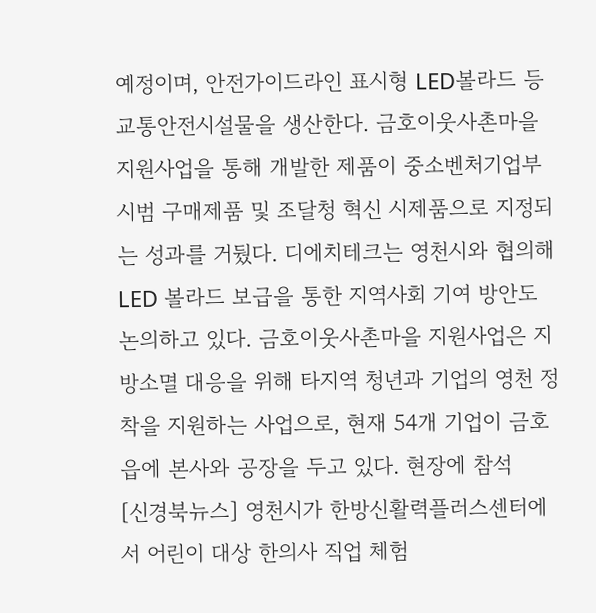예정이며, 안전가이드라인 표시형 LED볼라드 등 교통안전시설물을 생산한다. 금호이웃사촌마을 지원사업을 통해 개발한 제품이 중소벤처기업부 시범 구매제품 및 조달청 혁신 시제품으로 지정되는 성과를 거뒀다. 디에치테크는 영천시와 협의해 LED 볼라드 보급을 통한 지역사회 기여 방안도 논의하고 있다. 금호이웃사촌마을 지원사업은 지방소멸 대응을 위해 타지역 청년과 기업의 영천 정착을 지원하는 사업으로, 현재 54개 기업이 금호읍에 본사와 공장을 두고 있다. 현장에 참석
[신경북뉴스] 영천시가 한방신활력플러스센터에서 어린이 대상 한의사 직업 체험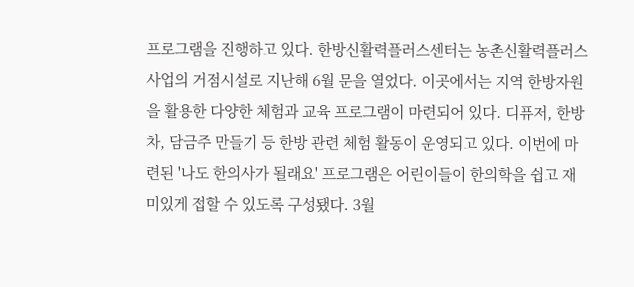프로그램을 진행하고 있다. 한방신활력플러스센터는 농촌신활력플러스사업의 거점시설로 지난해 6월 문을 열었다. 이곳에서는 지역 한방자원을 활용한 다양한 체험과 교육 프로그램이 마련되어 있다. 디퓨저, 한방차, 담금주 만들기 등 한방 관련 체험 활동이 운영되고 있다. 이번에 마련된 '나도 한의사가 될래요' 프로그램은 어린이들이 한의학을 쉽고 재미있게 접할 수 있도록 구성됐다. 3월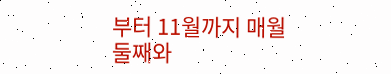부터 11월까지 매월 둘째와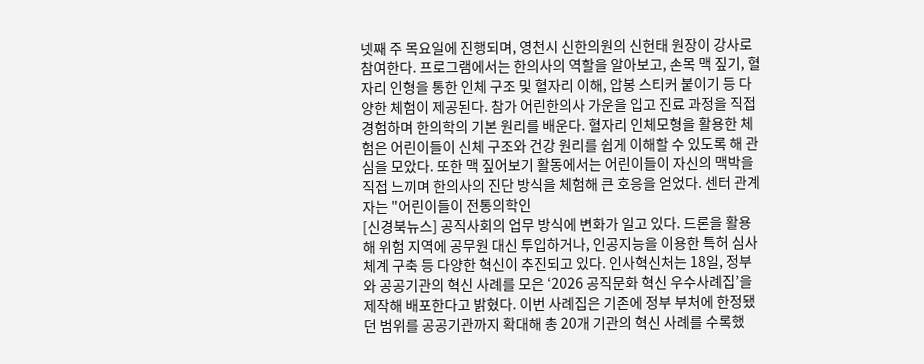넷째 주 목요일에 진행되며, 영천시 신한의원의 신헌태 원장이 강사로 참여한다. 프로그램에서는 한의사의 역할을 알아보고, 손목 맥 짚기, 혈자리 인형을 통한 인체 구조 및 혈자리 이해, 압봉 스티커 붙이기 등 다양한 체험이 제공된다. 참가 어린한의사 가운을 입고 진료 과정을 직접 경험하며 한의학의 기본 원리를 배운다. 혈자리 인체모형을 활용한 체험은 어린이들이 신체 구조와 건강 원리를 쉽게 이해할 수 있도록 해 관심을 모았다. 또한 맥 짚어보기 활동에서는 어린이들이 자신의 맥박을 직접 느끼며 한의사의 진단 방식을 체험해 큰 호응을 얻었다. 센터 관계자는 "어린이들이 전통의학인
[신경북뉴스] 공직사회의 업무 방식에 변화가 일고 있다. 드론을 활용해 위험 지역에 공무원 대신 투입하거나, 인공지능을 이용한 특허 심사 체계 구축 등 다양한 혁신이 추진되고 있다. 인사혁신처는 18일, 정부와 공공기관의 혁신 사례를 모은 ‘2026 공직문화 혁신 우수사례집’을 제작해 배포한다고 밝혔다. 이번 사례집은 기존에 정부 부처에 한정됐던 범위를 공공기관까지 확대해 총 20개 기관의 혁신 사례를 수록했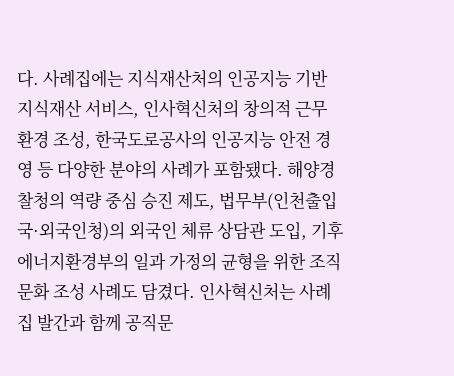다. 사례집에는 지식재산처의 인공지능 기반 지식재산 서비스, 인사혁신처의 창의적 근무 환경 조성, 한국도로공사의 인공지능 안전 경영 등 다양한 분야의 사례가 포함됐다. 해양경찰청의 역량 중심 승진 제도, 법무부(인천출입국·외국인청)의 외국인 체류 상담관 도입, 기후에너지환경부의 일과 가정의 균형을 위한 조직문화 조성 사례도 담겼다. 인사혁신처는 사례집 발간과 함께 공직문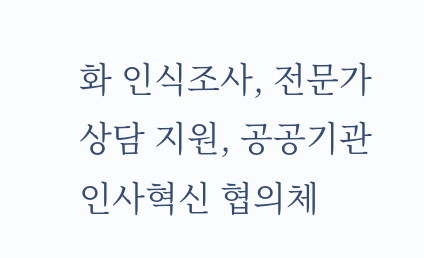화 인식조사, 전문가 상담 지원, 공공기관 인사혁신 협의체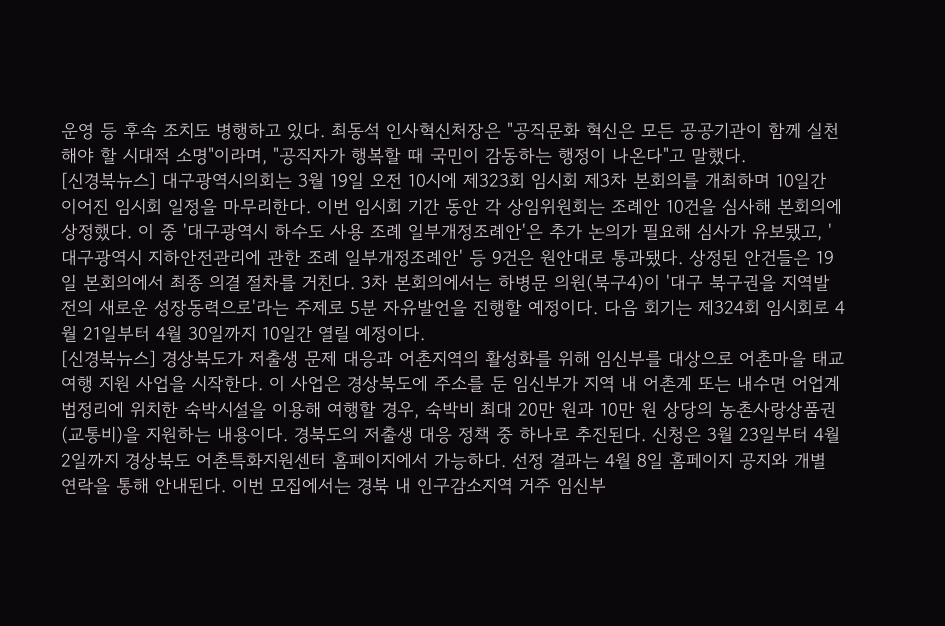운영 등 후속 조치도 병행하고 있다. 최동석 인사혁신처장은 "공직문화 혁신은 모든 공공기관이 함께 실천해야 할 시대적 소명"이라며, "공직자가 행복할 때 국민이 감동하는 행정이 나온다"고 말했다.
[신경북뉴스] 대구광역시의회는 3월 19일 오전 10시에 제323회 임시회 제3차 본회의를 개최하며 10일간 이어진 임시회 일정을 마무리한다. 이번 임시회 기간 동안 각 상임위원회는 조례안 10건을 심사해 본회의에 상정했다. 이 중 '대구광역시 하수도 사용 조례 일부개정조례안'은 추가 논의가 필요해 심사가 유보됐고, '대구광역시 지하안전관리에 관한 조례 일부개정조례안' 등 9건은 원안대로 통과됐다. 상정된 안건들은 19일 본회의에서 최종 의결 절차를 거친다. 3차 본회의에서는 하병문 의원(북구4)이 '대구 북구권을 지역발전의 새로운 성장동력으로'라는 주제로 5분 자유발언을 진행할 예정이다. 다음 회기는 제324회 임시회로 4월 21일부터 4월 30일까지 10일간 열릴 예정이다.
[신경북뉴스] 경상북도가 저출생 문제 대응과 어촌지역의 활성화를 위해 임신부를 대상으로 어촌마을 태교여행 지원 사업을 시작한다. 이 사업은 경상북도에 주소를 둔 임신부가 지역 내 어촌계 또는 내수면 어업계 법정리에 위치한 숙박시설을 이용해 여행할 경우, 숙박비 최대 20만 원과 10만 원 상당의 농촌사랑상품권(교통비)을 지원하는 내용이다. 경북도의 저출생 대응 정책 중 하나로 추진된다. 신청은 3월 23일부터 4월 2일까지 경상북도 어촌특화지원센터 홈페이지에서 가능하다. 선정 결과는 4월 8일 홈페이지 공지와 개별 연락을 통해 안내된다. 이번 모집에서는 경북 내 인구감소지역 거주 임신부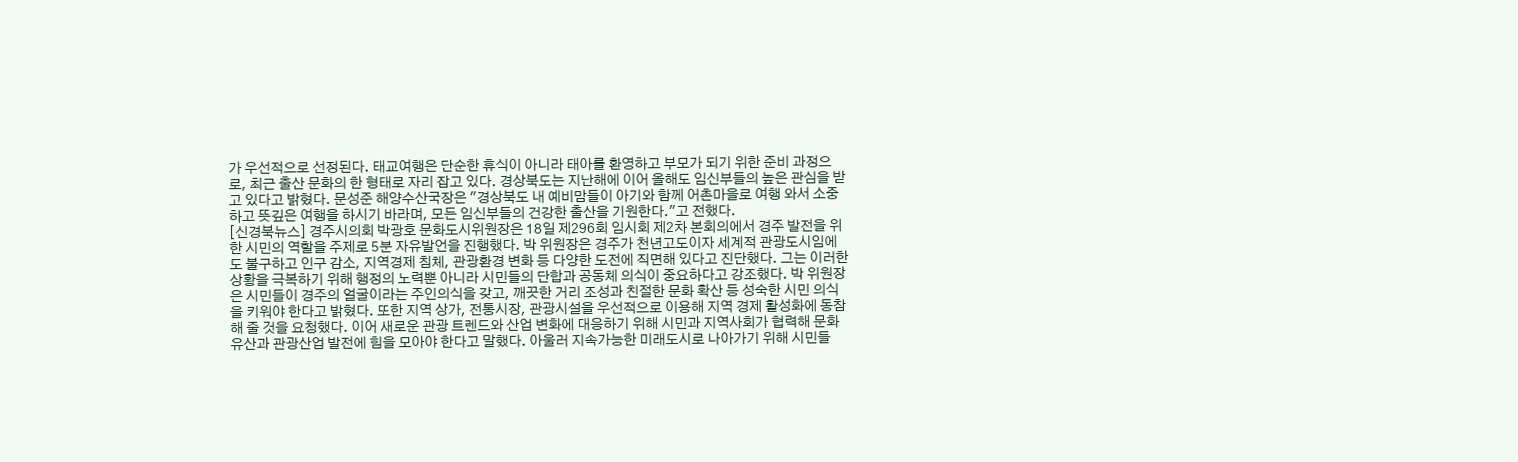가 우선적으로 선정된다. 태교여행은 단순한 휴식이 아니라 태아를 환영하고 부모가 되기 위한 준비 과정으로, 최근 출산 문화의 한 형태로 자리 잡고 있다. 경상북도는 지난해에 이어 올해도 임신부들의 높은 관심을 받고 있다고 밝혔다. 문성준 해양수산국장은 "경상북도 내 예비맘들이 아기와 함께 어촌마을로 여행 와서 소중하고 뜻깊은 여행을 하시기 바라며, 모든 임신부들의 건강한 출산을 기원한다."고 전했다.
[신경북뉴스] 경주시의회 박광호 문화도시위원장은 18일 제296회 임시회 제2차 본회의에서 경주 발전을 위한 시민의 역할을 주제로 5분 자유발언을 진행했다. 박 위원장은 경주가 천년고도이자 세계적 관광도시임에도 불구하고 인구 감소, 지역경제 침체, 관광환경 변화 등 다양한 도전에 직면해 있다고 진단했다. 그는 이러한 상황을 극복하기 위해 행정의 노력뿐 아니라 시민들의 단합과 공동체 의식이 중요하다고 강조했다. 박 위원장은 시민들이 경주의 얼굴이라는 주인의식을 갖고, 깨끗한 거리 조성과 친절한 문화 확산 등 성숙한 시민 의식을 키워야 한다고 밝혔다. 또한 지역 상가, 전통시장, 관광시설을 우선적으로 이용해 지역 경제 활성화에 동참해 줄 것을 요청했다. 이어 새로운 관광 트렌드와 산업 변화에 대응하기 위해 시민과 지역사회가 협력해 문화유산과 관광산업 발전에 힘을 모아야 한다고 말했다. 아울러 지속가능한 미래도시로 나아가기 위해 시민들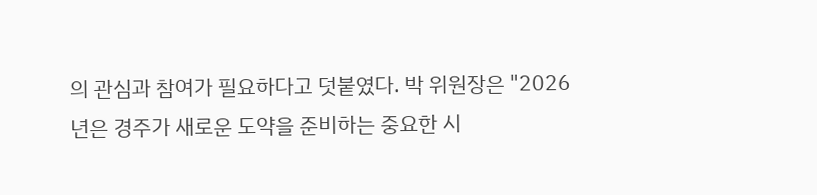의 관심과 참여가 필요하다고 덧붙였다. 박 위원장은 "2026년은 경주가 새로운 도약을 준비하는 중요한 시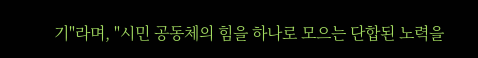기"라며, "시민 공동체의 힘을 하나로 모으는 단합된 노력을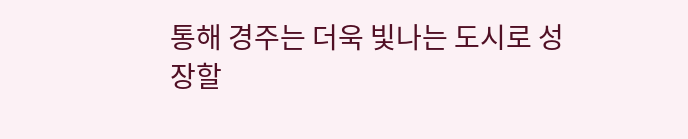통해 경주는 더욱 빛나는 도시로 성장할